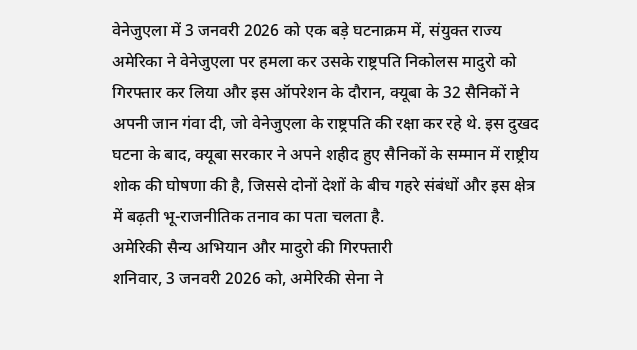वेनेजुएला में 3 जनवरी 2026 को एक बड़े घटनाक्रम में, संयुक्त राज्य अमेरिका ने वेनेजुएला पर हमला कर उसके राष्ट्रपति निकोलस मादुरो को गिरफ्तार कर लिया और इस ऑपरेशन के दौरान, क्यूबा के 32 सैनिकों ने अपनी जान गंवा दी, जो वेनेजुएला के राष्ट्रपति की रक्षा कर रहे थे. इस दुखद घटना के बाद, क्यूबा सरकार ने अपने शहीद हुए सैनिकों के सम्मान में राष्ट्रीय शोक की घोषणा की है, जिससे दोनों देशों के बीच गहरे संबंधों और इस क्षेत्र में बढ़ती भू-राजनीतिक तनाव का पता चलता है.
अमेरिकी सैन्य अभियान और मादुरो की गिरफ्तारी
शनिवार, 3 जनवरी 2026 को, अमेरिकी सेना ने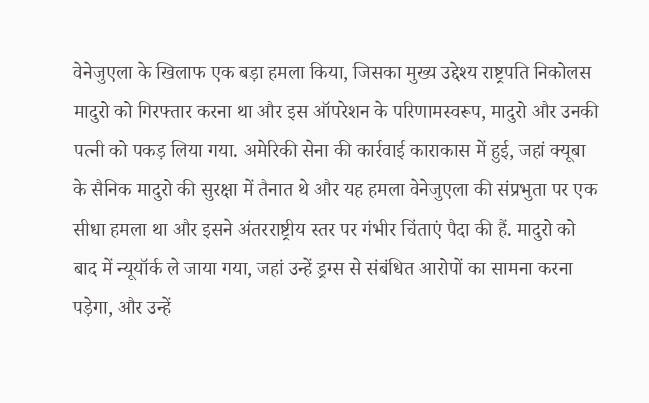वेनेजुएला के खिलाफ एक बड़ा हमला किया, जिसका मुख्य उद्देश्य राष्ट्रपति निकोलस मादुरो को गिरफ्तार करना था और इस ऑपरेशन के परिणामस्वरूप, मादुरो और उनकी पत्नी को पकड़ लिया गया. अमेरिकी सेना की कार्रवाई काराकास में हुई, जहां क्यूबा के सैनिक मादुरो की सुरक्षा में तैनात थे और यह हमला वेनेजुएला की संप्रभुता पर एक सीधा हमला था और इसने अंतरराष्ट्रीय स्तर पर गंभीर चिंताएं पैदा की हैं. मादुरो को बाद में न्यूयॉर्क ले जाया गया, जहां उन्हें ड्रग्स से संबंधित आरोपों का सामना करना पड़ेगा, और उन्हें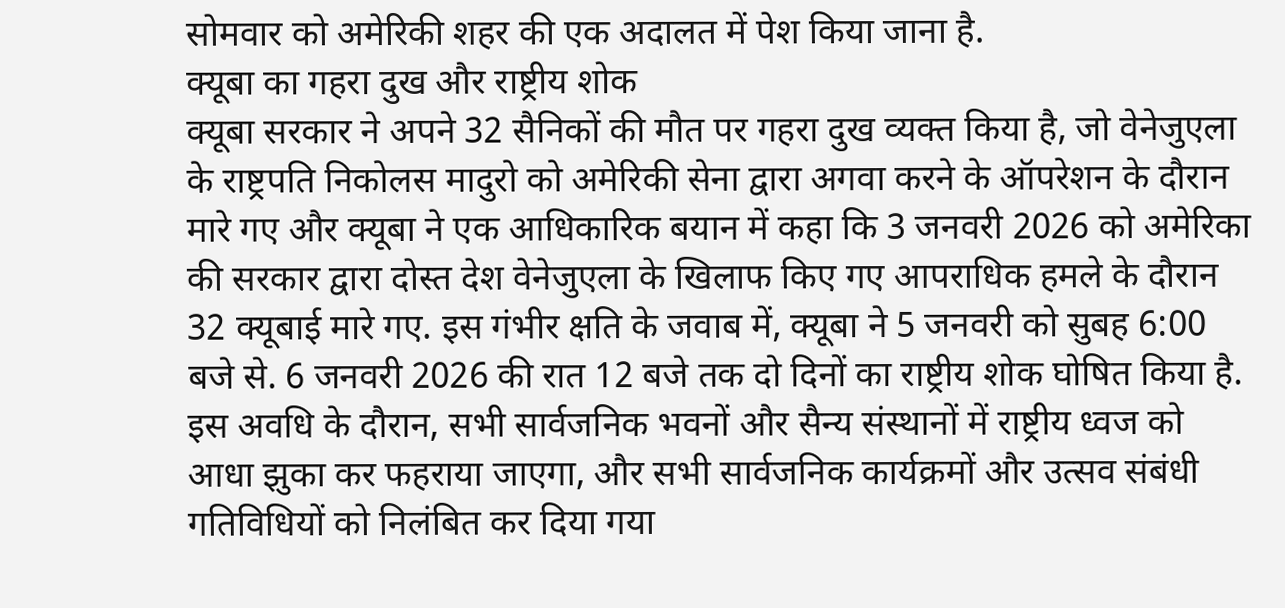सोमवार को अमेरिकी शहर की एक अदालत में पेश किया जाना है.
क्यूबा का गहरा दुख और राष्ट्रीय शोक
क्यूबा सरकार ने अपने 32 सैनिकों की मौत पर गहरा दुख व्यक्त किया है, जो वेनेजुएला के राष्ट्रपति निकोलस मादुरो को अमेरिकी सेना द्वारा अगवा करने के ऑपरेशन के दौरान मारे गए और क्यूबा ने एक आधिकारिक बयान में कहा कि 3 जनवरी 2026 को अमेरिका की सरकार द्वारा दोस्त देश वेनेजुएला के खिलाफ किए गए आपराधिक हमले के दौरान 32 क्यूबाई मारे गए. इस गंभीर क्षति के जवाब में, क्यूबा ने 5 जनवरी को सुबह 6:00 बजे से. 6 जनवरी 2026 की रात 12 बजे तक दो दिनों का राष्ट्रीय शोक घोषित किया है. इस अवधि के दौरान, सभी सार्वजनिक भवनों और सैन्य संस्थानों में राष्ट्रीय ध्वज को आधा झुका कर फहराया जाएगा, और सभी सार्वजनिक कार्यक्रमों और उत्सव संबंधी गतिविधियों को निलंबित कर दिया गया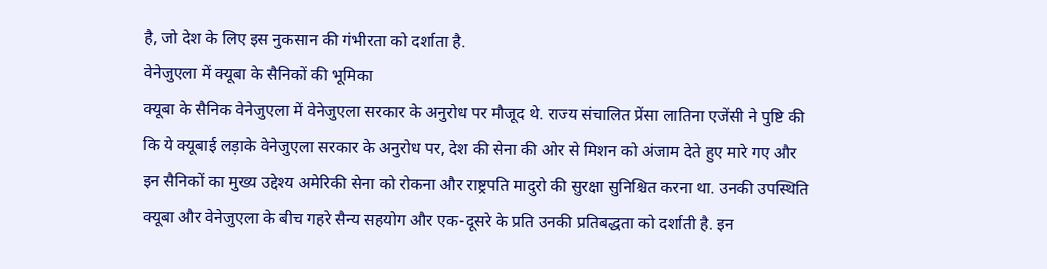है, जो देश के लिए इस नुकसान की गंभीरता को दर्शाता है.
वेनेजुएला में क्यूबा के सैनिकों की भूमिका
क्यूबा के सैनिक वेनेजुएला में वेनेजुएला सरकार के अनुरोध पर मौजूद थे. राज्य संचालित प्रेंसा लातिना एजेंसी ने पुष्टि की कि ये क्यूबाई लड़ाके वेनेजुएला सरकार के अनुरोध पर, देश की सेना की ओर से मिशन को अंजाम देते हुए मारे गए और इन सैनिकों का मुख्य उद्देश्य अमेरिकी सेना को रोकना और राष्ट्रपति मादुरो की सुरक्षा सुनिश्चित करना था. उनकी उपस्थिति क्यूबा और वेनेजुएला के बीच गहरे सैन्य सहयोग और एक-दूसरे के प्रति उनकी प्रतिबद्धता को दर्शाती है. इन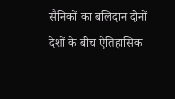सैनिकों का बलिदान दोनों देशों के बीच ऐतिहासिक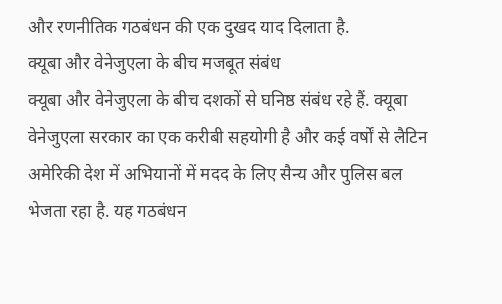और रणनीतिक गठबंधन की एक दुखद याद दिलाता है.
क्यूबा और वेनेजुएला के बीच मजबूत संबंध
क्यूबा और वेनेजुएला के बीच दशकों से घनिष्ठ संबंध रहे हैं. क्यूबा वेनेजुएला सरकार का एक करीबी सहयोगी है और कई वर्षों से लैटिन अमेरिकी देश में अभियानों में मदद के लिए सैन्य और पुलिस बल भेजता रहा है. यह गठबंधन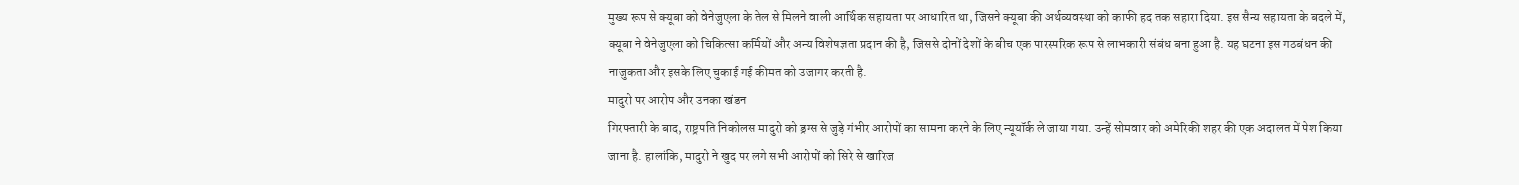मुख्य रूप से क्यूबा को वेनेजुएला के तेल से मिलने वाली आर्थिक सहायता पर आधारित था, जिसने क्यूबा की अर्थव्यवस्था को काफी हद तक सहारा दिया. इस सैन्य सहायता के बदले में, क्यूबा ने वेनेजुएला को चिकित्सा कर्मियों और अन्य विशेषज्ञता प्रदान की है, जिससे दोनों देशों के बीच एक पारस्परिक रूप से लाभकारी संबंध बना हुआ है. यह घटना इस गठबंधन की नाजुकता और इसके लिए चुकाई गई कीमत को उजागर करती है.
मादुरो पर आरोप और उनका खंडन
गिरफ्तारी के बाद, राष्ट्रपति निकोलस मादुरो को ड्रग्स से जुड़े गंभीर आरोपों का सामना करने के लिए न्यूयॉर्क ले जाया गया. उन्हें सोमवार को अमेरिकी शहर की एक अदालत में पेश किया जाना है. हालांकि, मादुरो ने खुद पर लगे सभी आरोपों को सिरे से खारिज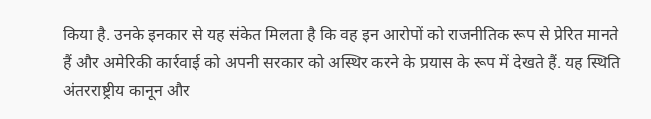किया है. उनके इनकार से यह संकेत मिलता है कि वह इन आरोपों को राजनीतिक रूप से प्रेरित मानते हैं और अमेरिकी कार्रवाई को अपनी सरकार को अस्थिर करने के प्रयास के रूप में देखते हैं. यह स्थिति अंतरराष्ट्रीय कानून और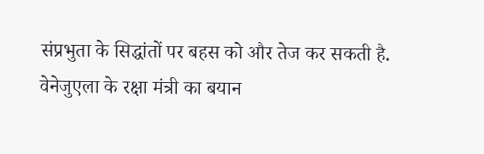संप्रभुता के सिद्धांतों पर बहस को और तेज कर सकती है.
वेनेजुएला के रक्षा मंत्री का बयान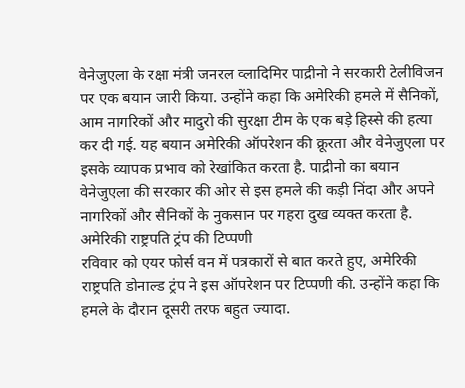वेनेजुएला के रक्षा मंत्री जनरल व्लादिमिर पाद्रीनो ने सरकारी टेलीविजन पर एक बयान जारी किया. उन्होंने कहा कि अमेरिकी हमले में सैनिकों, आम नागरिकों और मादुरो की सुरक्षा टीम के एक बड़े हिस्से की हत्या कर दी गई. यह बयान अमेरिकी ऑपरेशन की क्रूरता और वेनेजुएला पर इसके व्यापक प्रभाव को रेखांकित करता है. पाद्रीनो का बयान वेनेजुएला की सरकार की ओर से इस हमले की कड़ी निंदा और अपने नागरिकों और सैनिकों के नुकसान पर गहरा दुख व्यक्त करता है.
अमेरिकी राष्ट्रपति ट्रंप की टिप्पणी
रविवार को एयर फोर्स वन में पत्रकारों से बात करते हुए, अमेरिकी राष्ट्रपति डोनाल्ड ट्रंप ने इस ऑपरेशन पर टिप्पणी की. उन्होंने कहा कि हमले के दौरान दूसरी तरफ बहुत ज्यादा.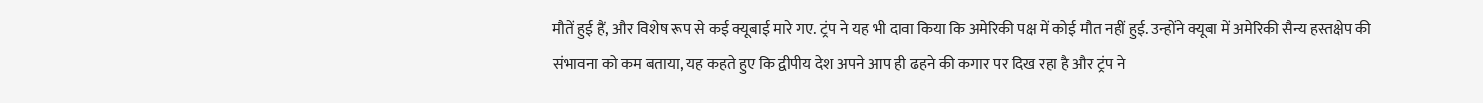मौतें हुई हैं, और विशेष रूप से कई क्यूबाई मारे गए. ट्रंप ने यह भी दावा किया कि अमेरिकी पक्ष में कोई मौत नहीं हुई. उन्होंने क्यूबा में अमेरिकी सैन्य हस्तक्षेप की संभावना को कम बताया, यह कहते हुए कि द्वीपीय देश अपने आप ही ढहने की कगार पर दिख रहा है और ट्रंप ने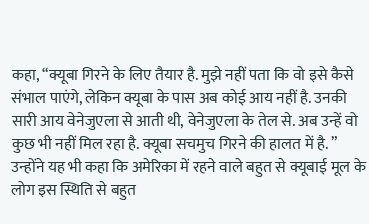कहा, “क्यूबा गिरने के लिए तैयार है. मुझे नहीं पता कि वो इसे कैसे संभाल पाएंगे, लेकिन क्यूबा के पास अब कोई आय नहीं है. उनकी सारी आय वेनेजुएला से आती थी, वेनेजुएला के तेल से. अब उन्हें वो कुछ भी नहीं मिल रहा है. क्यूबा सचमुच गिरने की हालत में है. ” उन्होंने यह भी कहा कि अमेरिका में रहने वाले बहुत से क्यूबाई मूल के लोग इस स्थिति से बहुत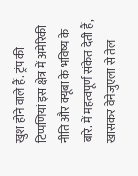खुश होने वाले हैं. ट्रंप की टिप्पणियां इस क्षेत्र में अमेरिकी नीति और क्यूबा के भविष्य के बारे. में महत्वपूर्ण संकेत देती हैं, खासकर वेनेजुएला से तेल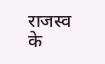राजस्व के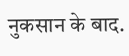नुकसान के बाद.